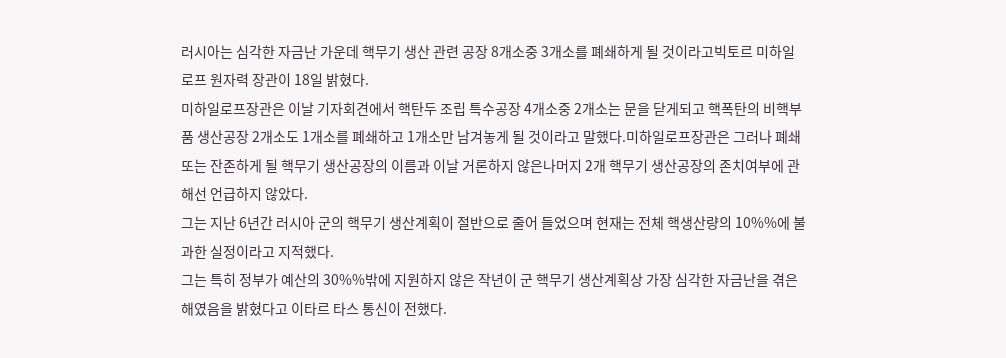러시아는 심각한 자금난 가운데 핵무기 생산 관련 공장 8개소중 3개소를 폐쇄하게 될 것이라고빅토르 미하일로프 원자력 장관이 18일 밝혔다.
미하일로프장관은 이날 기자회견에서 핵탄두 조립 특수공장 4개소중 2개소는 문을 닫게되고 핵폭탄의 비핵부품 생산공장 2개소도 1개소를 폐쇄하고 1개소만 남겨놓게 될 것이라고 말했다.미하일로프장관은 그러나 폐쇄 또는 잔존하게 될 핵무기 생산공장의 이름과 이날 거론하지 않은나머지 2개 핵무기 생산공장의 존치여부에 관해선 언급하지 않았다.
그는 지난 6년간 러시아 군의 핵무기 생산계획이 절반으로 줄어 들었으며 현재는 전체 핵생산량의 10%%에 불과한 실정이라고 지적했다.
그는 특히 정부가 예산의 30%%밖에 지원하지 않은 작년이 군 핵무기 생산계획상 가장 심각한 자금난을 겪은 해였음을 밝혔다고 이타르 타스 통신이 전했다.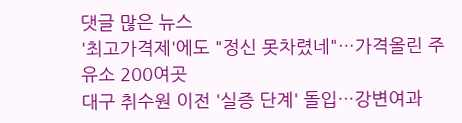댓글 많은 뉴스
'최고가격제'에도 "정신 못차렸네"…가격올린 주유소 200여곳
대구 취수원 이전 '실증 단계' 돌입…강변여과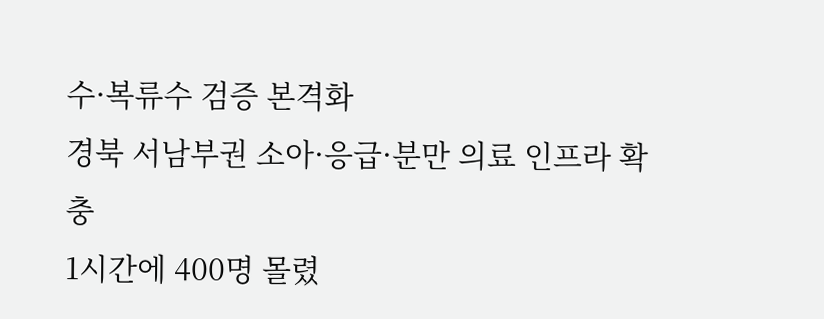수·복류수 검증 본격화
경북 서남부권 소아·응급·분만 의료 인프라 확충
1시간에 400명 몰렸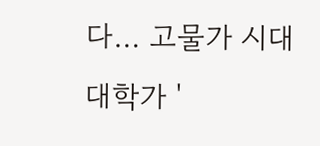다… 고물가 시대 대학가 '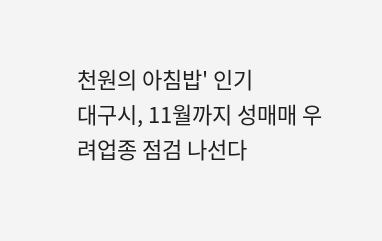천원의 아침밥' 인기
대구시, 11월까지 성매매 우려업종 점검 나선다